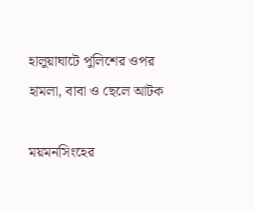হালুয়াঘাটে পুলিশের ওপর হামলা, বাবা ও ছেলে আটক

ময়মনসিংহের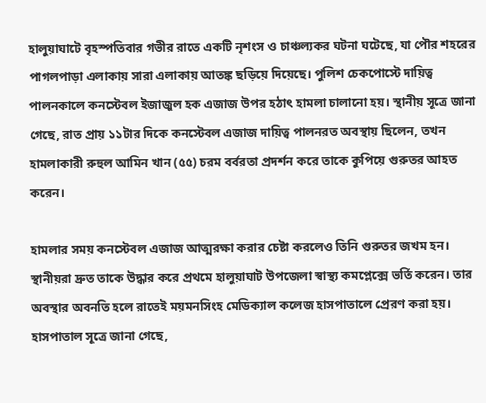হালুয়াঘাটে বৃহস্পতিবার গভীর রাতে একটি নৃশংস ও চাঞ্চল্যকর ঘটনা ঘটেছে, যা পৌর শহরের পাগলপাড়া এলাকায় সারা এলাকায় আতঙ্ক ছড়িয়ে দিয়েছে। পুলিশ চেকপোস্টে দায়িত্ব পালনকালে কনস্টেবল ইজাজুল হক এজাজ উপর হঠাৎ হামলা চালানো হয়। স্থানীয় সূত্রে জানা গেছে, রাত প্রায় ১১টার দিকে কনস্টেবল এজাজ দায়িত্ব পালনরত অবস্থায় ছিলেন, তখন হামলাকারী রুহুল আমিন খান (৫৫) চরম বর্বরতা প্রদর্শন করে তাকে কুপিয়ে গুরুতর আহত করেন।

হামলার সময় কনস্টেবল এজাজ আত্মরক্ষা করার চেষ্টা করলেও তিনি গুরুতর জখম হন। স্থানীয়রা দ্রুত তাকে উদ্ধার করে প্রথমে হালুয়াঘাট উপজেলা স্বাস্থ্য কমপ্লেক্সে ভর্তি করেন। তার অবস্থার অবনতি হলে রাতেই ময়মনসিংহ মেডিক্যাল কলেজ হাসপাতালে প্রেরণ করা হয়। হাসপাতাল সূত্রে জানা গেছে,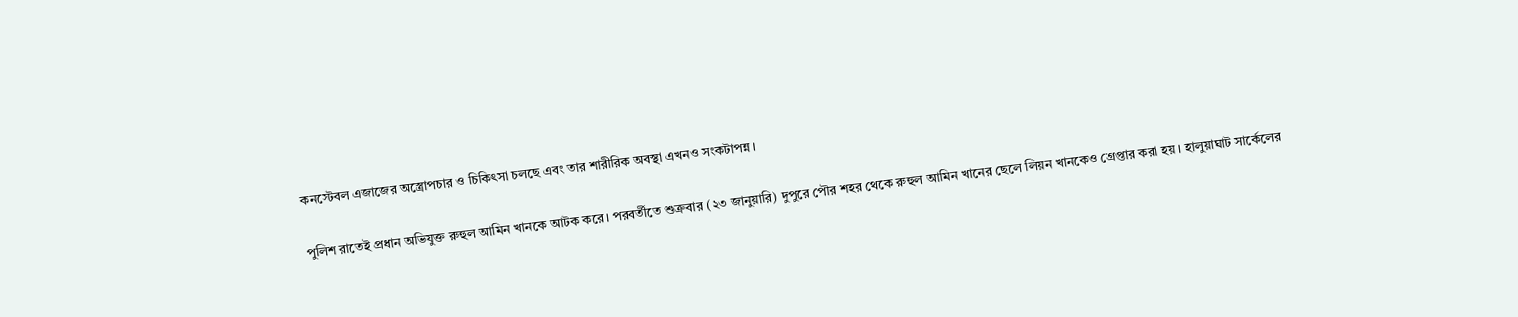কনস্টেবল এজাজের অস্ত্রোপচার ও চিকিৎসা চলছে এবং তার শারীরিক অবস্থা এখনও সংকটাপন্ন।

পুলিশ রাতেই প্রধান অভিযুক্ত রুহুল আমিন খানকে আটক করে। পরবর্তীতে শুক্রবার (২৩ জানুয়ারি) দুপুরে পৌর শহর থেকে রুহুল আমিন খানের ছেলে লিয়ন খানকেও গ্রেপ্তার করা হয়। হালুয়াঘাট সার্কেলের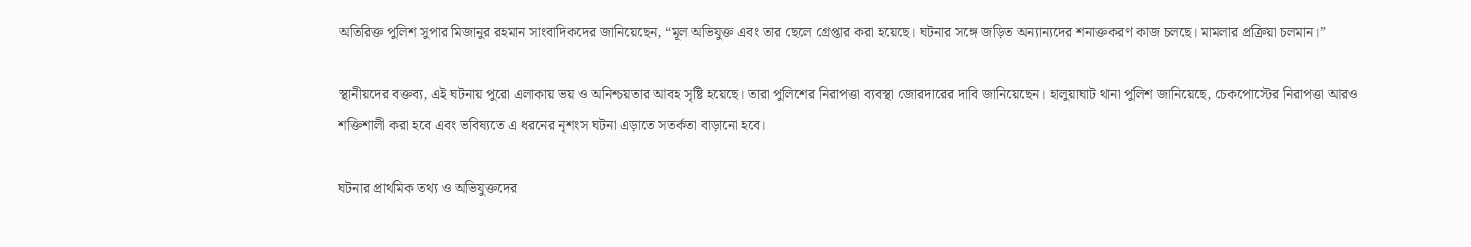অতিরিক্ত পুলিশ সুপার মিজানুর রহমান সাংবাদিকদের জানিয়েছেন, “মূল অভিযুক্ত এবং তার ছেলে গ্রেপ্তার করা হয়েছে। ঘটনার সঙ্গে জড়িত অন্যান্যদের শনাক্তকরণ কাজ চলছে। মামলার প্রক্রিয়া চলমান।”

স্থানীয়দের বক্তব্য, এই ঘটনায় পুরো এলাকায় ভয় ও অনিশ্চয়তার আবহ সৃষ্টি হয়েছে। তারা পুলিশের নিরাপত্তা ব্যবস্থা জোরদারের দাবি জানিয়েছেন। হালুয়াঘাট থানা পুলিশ জানিয়েছে, চেকপোস্টের নিরাপত্তা আরও শক্তিশালী করা হবে এবং ভবিষ্যতে এ ধরনের নৃশংস ঘটনা এড়াতে সতর্কতা বাড়ানো হবে।

ঘটনার প্রাথমিক তথ্য ও অভিযুক্তদের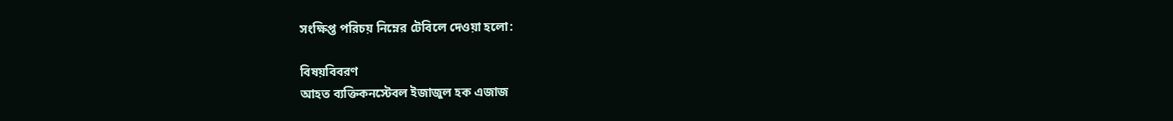সংক্ষিপ্ত পরিচয় নিম্নের টেবিলে দেওয়া হলো:

বিষয়বিবরণ
আহত ব্যক্তিকনস্টেবল ইজাজুল হক এজাজ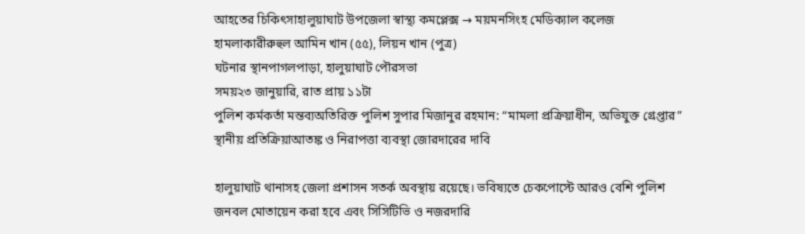আহতের চিকিৎসাহালুয়াঘাট উপজেলা স্বাস্থ্য কমপ্লেক্স → ময়মনসিংহ মেডিক্যাল কলেজ
হামলাকারীরুহুল আমিন খান (৫৫), লিয়ন খান (পুত্র)
ঘটনার স্থানপাগলপাড়া, হালুয়াঘাট পৌরসভা
সময়২৩ জানুয়ারি, রাত প্রায় ১১টা
পুলিশ কর্মকর্তা মন্তব্যঅতিরিক্ত পুলিশ সুপার মিজানুর রহমান: “মামলা প্রক্রিয়াধীন, অভিযুক্ত গ্রেপ্তার”
স্থানীয় প্রতিক্রিয়াআতঙ্ক ও নিরাপত্তা ব্যবস্থা জোরদারের দাবি

হালুয়াঘাট থানাসহ জেলা প্রশাসন সতর্ক অবস্থায় রয়েছে। ভবিষ্যতে চেকপোস্টে আরও বেশি পুলিশ জনবল মোতায়েন করা হবে এবং সিসিটিভি ও নজরদারি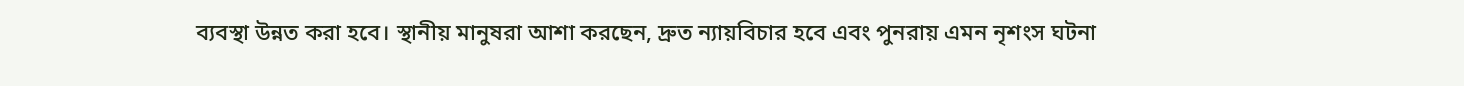ব্যবস্থা উন্নত করা হবে। স্থানীয় মানুষরা আশা করছেন, দ্রুত ন্যায়বিচার হবে এবং পুনরায় এমন নৃশংস ঘটনা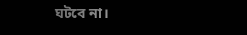ঘটবে না।